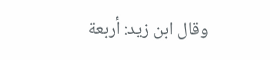وقال ابن زيد: أربعة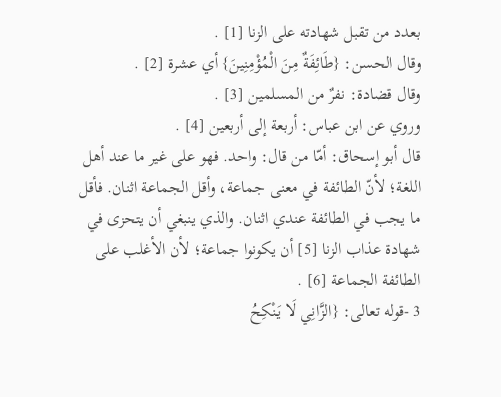بعدد من تقبل شهادته على الزنا [1] .
وقال الحسن: {طَائِفَةٌ مِنَ الْمُؤْمِنِينَ} أي عشرة [2] .
وقال قضادة: نفرٌ من المسلمين [3] .
وروي عن ابن عباس: أربعة إلى أربعين [4] .
قال أبو إسحاق: أمّا من قال: واحد. فهو على غير ما عند أهل اللغة؛ لأنّ الطائفة في معنى جماعة، وأقل الجماعة اثنان. فأقل ما يجب في الطائفة عندي اثنان. والذي ينبغي أن يتحزى في شهادة عذاب الزنا [5] أن يكونوا جماعة؛ لأن الأغلب على الطائفة الجماعة [6] .
3 -قوله تعالى: {الزَّانِي لَا يَنْكِحُ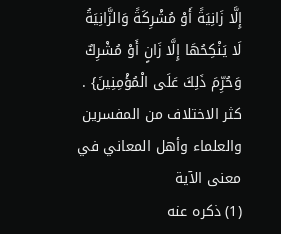إِلَّا زَانِيَةً أَوْ مُشْرِكَةً وَالزَّانِيَةُ لَا يَنْكِحُهَا إِلَّا زَانٍ أَوْ مُشْرِكٌ وَحُرِّمَ ذَلِكَ عَلَى الْمُؤْمِنِينَ} .
كثر الاختلاف من المفسرين والعلماء وأهل المعاني في معنى الآية
(1) ذكره عنه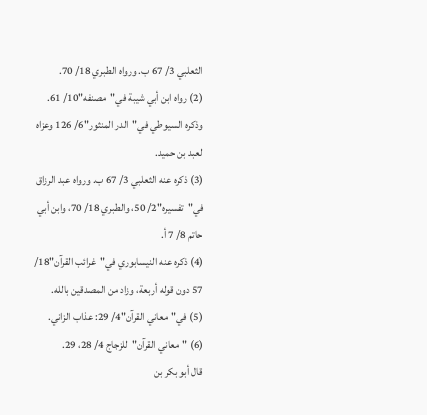الثعلبي 3/ 67 ب. ورواه الطبري 18/ 70.
(2) رواه ابن أبي شيبة في"مصنفه"10/ 61. وذكره السيوطي في"الدر المنثور"6/ 126 وعزاه لعبد بن حميد.
(3) ذكره عنه الثعلبي 3/ 67 ب. ورواه عبد الرزاق في"تفسيره"2/ 50، والطبري 18/ 70، وابن أبي حاتم 8/ 7 أ.
(4) ذكره عنه النيسابوري في"غرائب القرآن"18/ 57 دون قوله أربعة، وزاد من المصدقين بالله.
(5) في"معاني القرآن"4/ 29: عذاب الزاني.
(6) "معاني القرآن"للزجاج 4/ 28، 29.
قال أبو بكر بن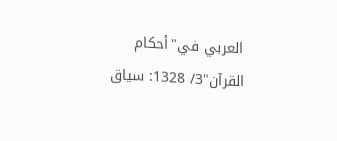العربي في"أحكام القرآن"3/ 1328: سياق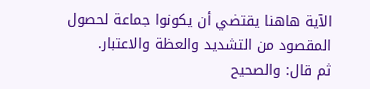الآية هاهنا يقتضي أن يكونوا جماعة لحصول المقصود من التشديد والعظة والاعتبار.
ثم قال: والصحيح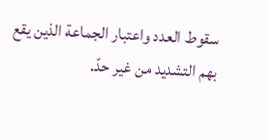سقوط العدد واعتبار الجماعة الذين يقع بهم التشديد من غير حدّ.